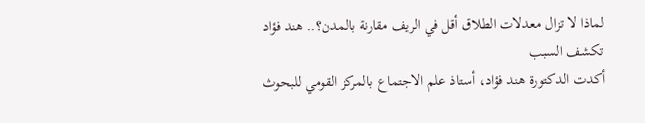لماذا لا تزال معدلات الطلاق أقل في الريف مقارنة بالمدن؟.. هند فؤاد تكشف السبب
أكدت الدكتورة هند فؤاد، أستاذ علم الاجتماع بالمركز القومي للبحوث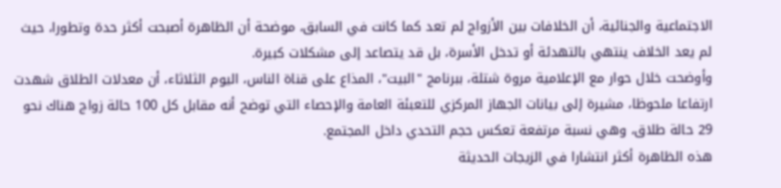الاجتماعية والجنائية، أن الخلافات بين الأزواج لم تعد كما كانت في السابق، موضحة أن الظاهرة أصبحت أكثر حدة وتطورا، حيث لم يعد الخلاف ينتهي بالتهدئة أو تدخل الأسرة، بل قد يتصاعد إلى مشكلات كبيرة.
وأوضحت خلال حوار مع الإعلامية مروة شتلة، ببرنامج "البيت"، المذاع على قناة الناس، اليوم الثلاثاء، أن معدلات الطلاق شهدت ارتفاعا ملحوظا، مشيرة إلى بيانات الجهاز المركزي للتعبئة العامة والإحصاء التي توضح أنه مقابل كل 100 حالة زواج هناك نحو 29 حالة طلاق، وهي نسبة مرتفعة تعكس حجم التحدي داخل المجتمع.
هذه الظاهرة أكثر انتشارا في الزيجات الحديثة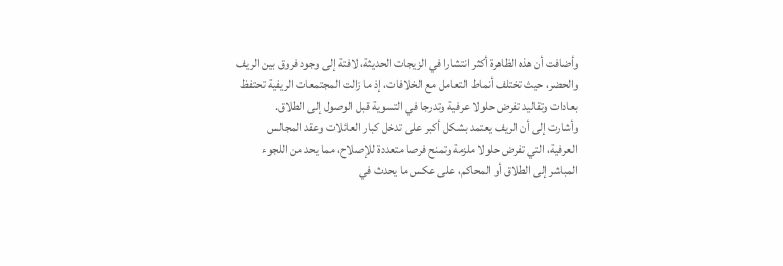وأضافت أن هذه الظاهرة أكثر انتشارا في الزيجات الحديثة، لافتة إلى وجود فروق بين الريف والحضر، حيث تختلف أنماط التعامل مع الخلافات، إذ ما زالت المجتمعات الريفية تحتفظ بعادات وتقاليد تفرض حلولا عرفية وتدرجا في التسوية قبل الوصول إلى الطلاق.
وأشارت إلى أن الريف يعتمد بشكل أكبر على تدخل كبار العائلات وعقد المجالس العرفية، التي تفرض حلولا ملزمة وتمنح فرصا متعددة للإصلاح، مما يحد من اللجوء المباشر إلى الطلاق أو المحاكم، على عكس ما يحدث في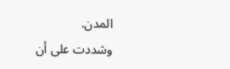المدن.
وشددت على أن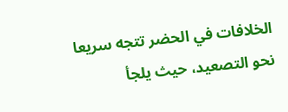الخلافات في الحضر تتجه سريعا نحو التصعيد، حيث يلجأ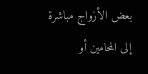بعض الأزواج مباشرة إلى المحامين أو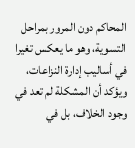المحاكم دون المرور بمراحل التسوية، وهو ما يعكس تغيرا في أساليب إدارة النزاعات، ويؤكد أن المشكلة لم تعد في وجود الخلاف، بل في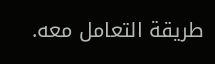طريقة التعامل معه.